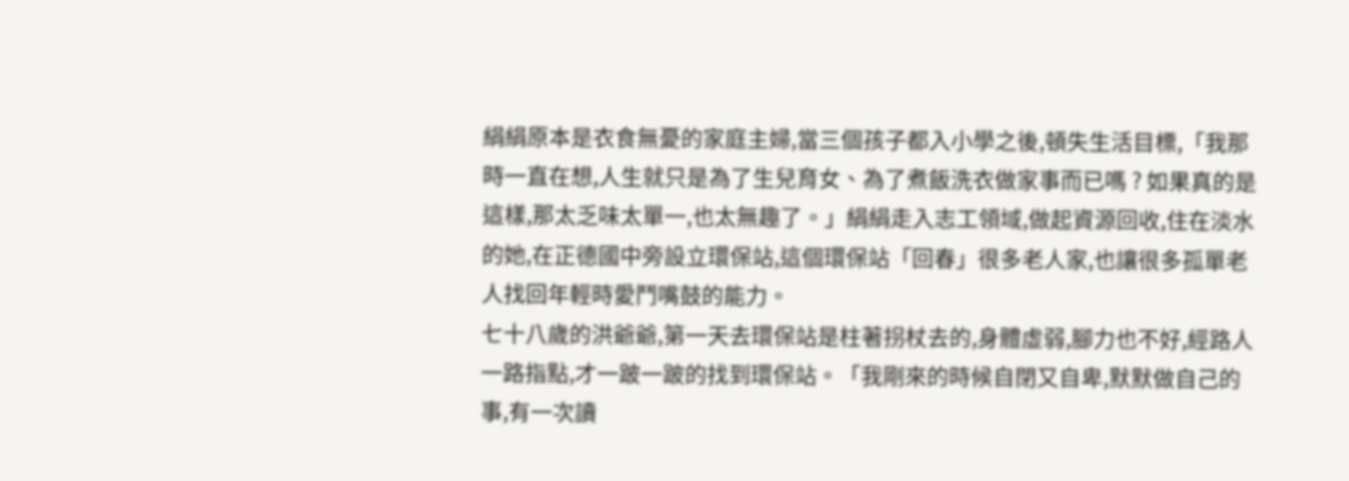絹絹原本是衣食無憂的家庭主婦,當三個孩子都入小學之後,頓失生活目標,「我那時一直在想,人生就只是為了生兒育女、為了煮飯洗衣做家事而已嗎 ? 如果真的是這樣,那太乏味太單一,也太無趣了。」絹絹走入志工領域,做起資源回收,住在淡水的她,在正德國中旁設立環保站,這個環保站「回春」很多老人家,也讓很多孤單老人找回年輕時愛鬥嘴鼓的能力。
七十八歲的洪爺爺,第一天去環保站是柱著拐杖去的,身體虛弱,腳力也不好,經路人一路指點,才一跛一跛的找到環保站。「我剛來的時候自閉又自卑,默默做自己的事,有一次讀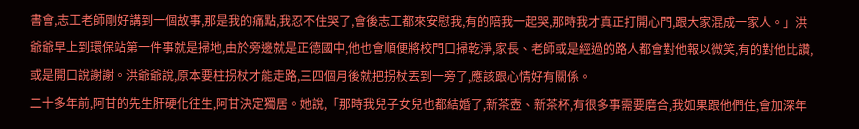書會,志工老師剛好講到一個故事,那是我的痛點,我忍不住哭了,會後志工都來安慰我,有的陪我一起哭,那時我才真正打開心門,跟大家混成一家人。」洪爺爺早上到環保站第一件事就是掃地,由於旁邊就是正德國中,他也會順便將校門口掃乾淨,家長、老師或是經過的路人都會對他報以微笑,有的對他比讚,或是開口說謝謝。洪爺爺說,原本要柱拐杖才能走路,三四個月後就把拐杖丟到一旁了,應該跟心情好有關係。
二十多年前,阿甘的先生肝硬化往生,阿甘決定獨居。她說,「那時我兒子女兒也都結婚了,新茶壺、新茶杯,有很多事需要磨合,我如果跟他們住,會加深年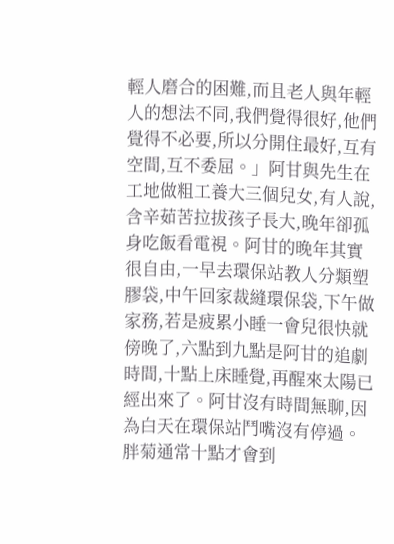輕人磨合的困難,而且老人與年輕人的想法不同,我們覺得很好,他們覺得不必要,所以分開住最好,互有空間,互不委屈。」阿甘與先生在工地做粗工養大三個兒女,有人說,含辛茹苦拉拔孩子長大,晚年卻孤身吃飯看電視。阿甘的晚年其實很自由,一早去環保站教人分類塑膠袋,中午回家裁縫環保袋,下午做家務,若是疲累小睡一會兒很快就傍晚了,六點到九點是阿甘的追劇時間,十點上床睡覺,再醒來太陽已經出來了。阿甘沒有時間無聊,因為白天在環保站鬥嘴沒有停過。
胖菊通常十點才會到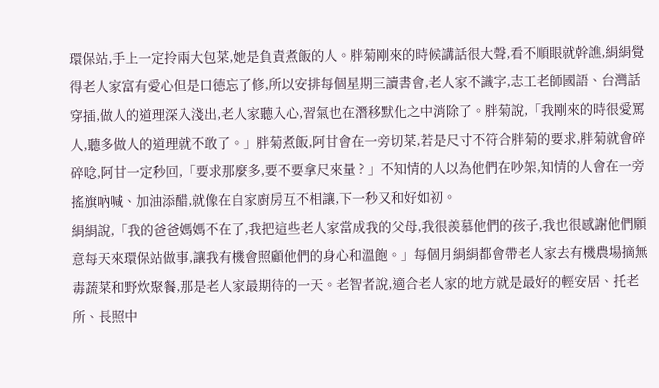環保站,手上一定拎兩大包菜,她是負責煮飯的人。胖菊剛來的時候講話很大聲,看不順眼就幹譙,絹絹覺得老人家富有愛心但是口德忘了修,所以安排每個星期三讀書會,老人家不識字,志工老師國語、台灣話穿插,做人的道理深入淺出,老人家聽入心,習氣也在潛移默化之中消除了。胖菊說,「我剛來的時很愛罵人,聽多做人的道理就不敢了。」胖菊煮飯,阿甘會在一旁切菜,若是尺寸不符合胖菊的要求,胖菊就會碎碎唸,阿甘一定秒回,「要求那麼多,要不要拿尺來量 ? 」不知情的人以為他們在吵架,知情的人會在一旁搖旗吶喊、加油添醋,就像在自家廚房互不相讓,下一秒又和好如初。
絹絹說,「我的爸爸媽媽不在了,我把這些老人家當成我的父母,我很羨慕他們的孩子,我也很感謝他們願意每天來環保站做事,讓我有機會照顧他們的身心和溫飽。」每個月絹絹都會帶老人家去有機農場摘無毒蔬菜和野炊聚餐,那是老人家最期待的一天。老智者說,適合老人家的地方就是最好的輕安居、托老所、長照中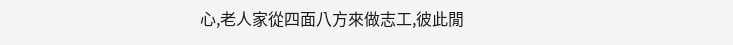心,老人家從四面八方來做志工,彼此閒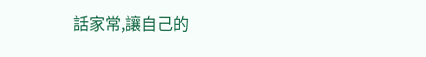話家常,讓自己的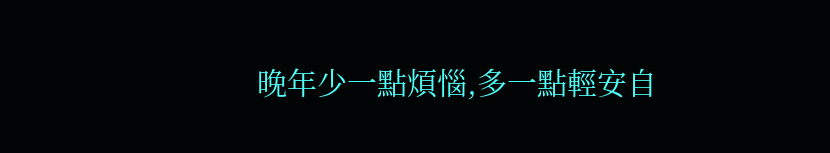晚年少一點煩惱,多一點輕安自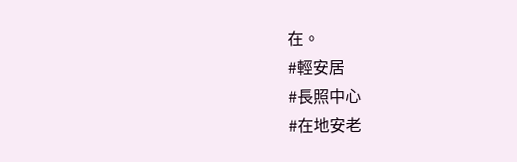在。
#輕安居
#長照中心
#在地安老